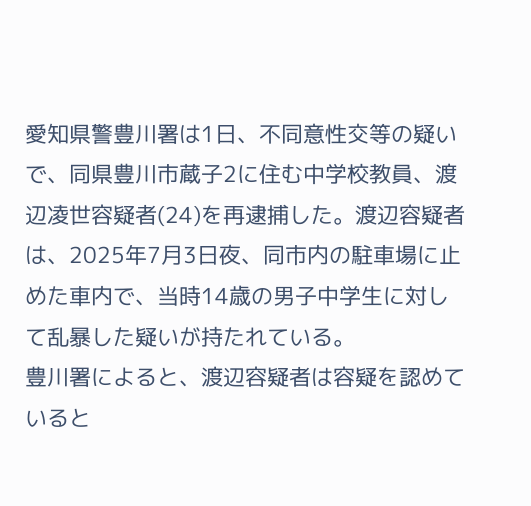愛知県警豊川署は1日、不同意性交等の疑いで、同県豊川市蔵子2に住む中学校教員、渡辺凌世容疑者(24)を再逮捕した。渡辺容疑者は、2025年7月3日夜、同市内の駐車場に止めた車内で、当時14歳の男子中学生に対して乱暴した疑いが持たれている。
豊川署によると、渡辺容疑者は容疑を認めていると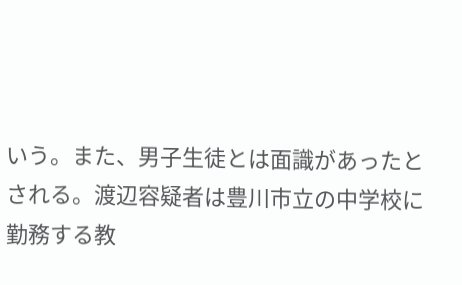いう。また、男子生徒とは面識があったとされる。渡辺容疑者は豊川市立の中学校に勤務する教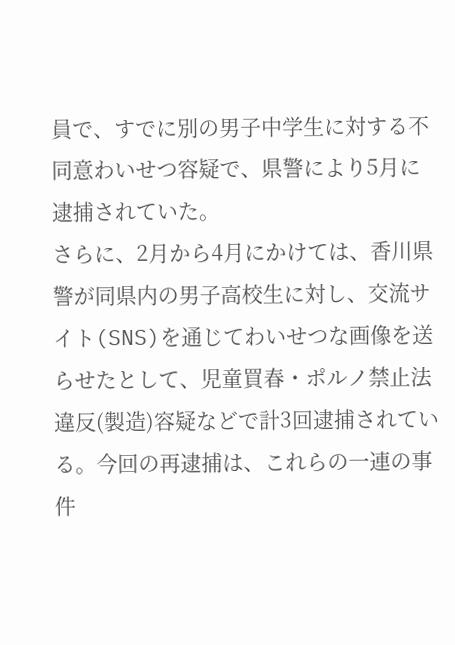員で、すでに別の男子中学生に対する不同意わいせつ容疑で、県警により5月に逮捕されていた。
さらに、2月から4月にかけては、香川県警が同県内の男子高校生に対し、交流サイト(SNS)を通じてわいせつな画像を送らせたとして、児童買春・ポルノ禁止法違反(製造)容疑などで計3回逮捕されている。今回の再逮捕は、これらの一連の事件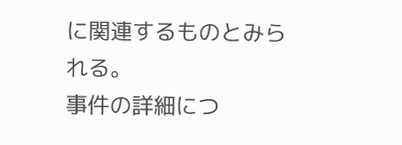に関連するものとみられる。
事件の詳細につ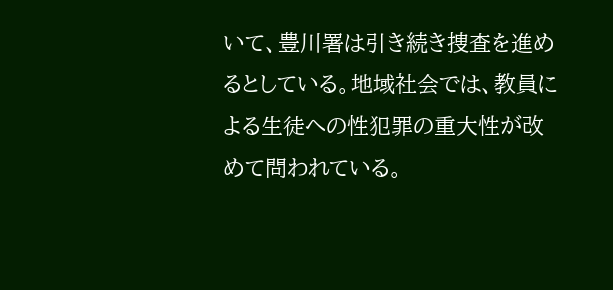いて、豊川署は引き続き捜査を進めるとしている。地域社会では、教員による生徒への性犯罪の重大性が改めて問われている。